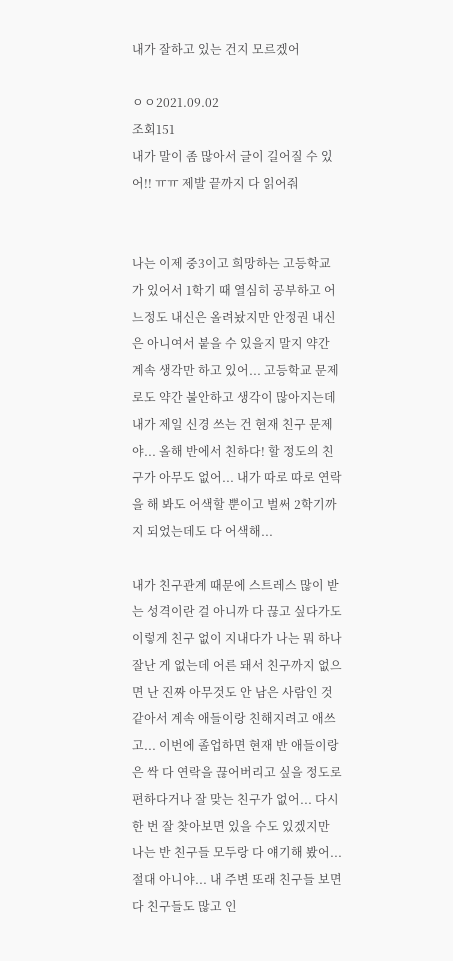내가 잘하고 있는 건지 모르겠어

ㅇㅇ2021.09.02
조회151
내가 말이 좀 많아서 글이 길어질 수 있어!! ㅠㅠ 제발 끝까지 다 읽어줘


나는 이제 중3이고 희망하는 고등학교가 있어서 1학기 때 열심히 공부하고 어느정도 내신은 올려놨지만 안정권 내신은 아니여서 붙을 수 있을지 말지 약간 계속 생각만 하고 있어... 고등학교 문제로도 약간 불안하고 생각이 많아지는데 내가 제일 신경 쓰는 건 현재 친구 문제야... 올해 반에서 친하다! 할 정도의 친구가 아무도 없어... 내가 따로 따로 연락을 해 봐도 어색할 뿐이고 벌써 2학기까지 되었는데도 다 어색해...

내가 친구관계 때문에 스트레스 많이 받는 성격이란 걸 아니까 다 끊고 싶다가도 이렇게 친구 없이 지내다가 나는 뭐 하나 잘난 게 없는데 어른 돼서 친구까지 없으면 난 진짜 아무것도 안 남은 사람인 것 같아서 계속 애들이랑 친해지려고 애쓰고... 이번에 졸업하면 현재 반 애들이랑은 싹 다 연락을 끊어버리고 싶을 정도로 편하다거나 잘 맞는 친구가 없어... 다시 한 번 잘 찾아보면 있을 수도 있겠지만 나는 반 친구들 모두랑 다 얘기해 봤어... 절대 아니야... 내 주변 또래 친구들 보면 다 친구들도 많고 인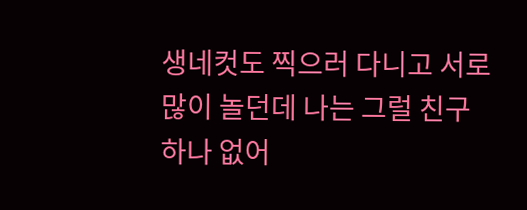생네컷도 찍으러 다니고 서로 많이 놀던데 나는 그럴 친구 하나 없어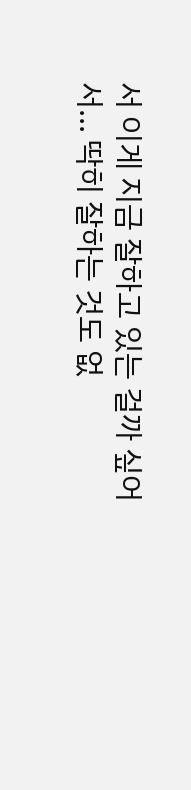서 이게 지금 잘하고 있는 걸까 싶어서... 딱히 잘하는 것도 없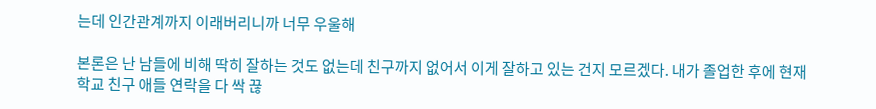는데 인간관계까지 이래버리니까 너무 우울해

본론은 난 남들에 비해 딱히 잘하는 것도 없는데 친구까지 없어서 이게 잘하고 있는 건지 모르겠다. 내가 졸업한 후에 현재 학교 친구 애들 연락을 다 싹 끊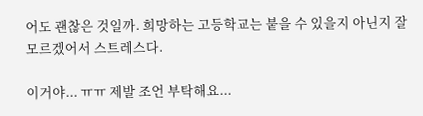어도 괜찮은 것일까. 희망하는 고등학교는 붙을 수 있을지 아닌지 잘 모르겠어서 스트레스다.

이거야... ㅠㅠ 제발 조언 부탁해요...